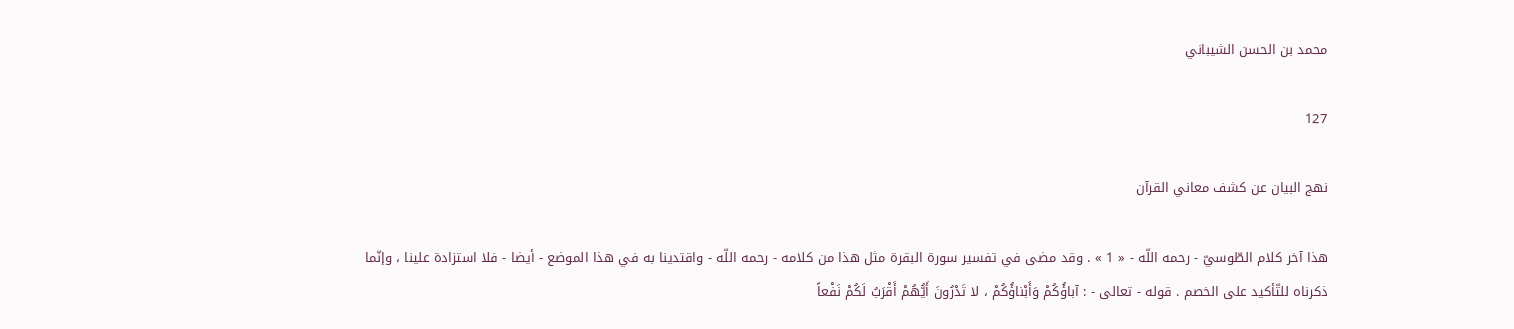محمد بن الحسن الشيباني

127

نهج البيان عن كشف معاني القرآن

هذا آخر كلام الطّوسيّ - رحمه اللّه - « 1 » . وقد مضى في تفسير سورة البقرة مثل هذا من كلامه - رحمه اللّه - واقتدينا به في هذا الموضع - أيضا - فلا استزادة علينا ، وإنّما ذكرناه للتّأكيد على الخصم . قوله - تعالى - : آباؤُكُمْ وَأَبْناؤُكُمْ ، لا تَدْرُونَ أَيُّهُمْ أَقْرَبُ لَكُمْ نَفْعاً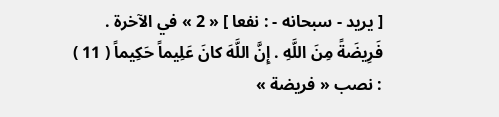[ يريد - سبحانه - : نفعا ] « 2 » في الآخرة . فَرِيضَةً مِنَ اللَّهِ . إِنَّ اللَّهَ كانَ عَلِيماً حَكِيماً ( 11 ) : نصب « فريضة »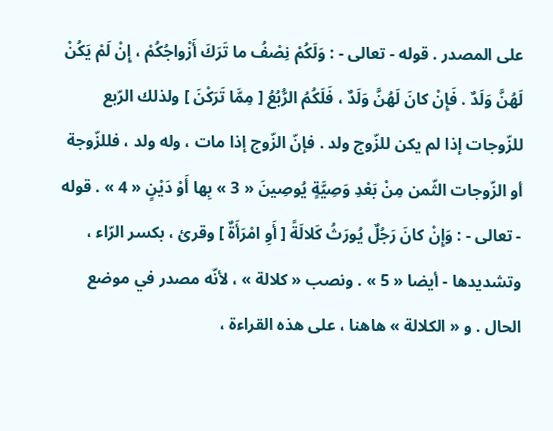على المصدر . قوله - تعالى - : وَلَكُمْ نِصْفُ ما تَرَكَ أَزْواجُكُمْ ، إِنْ لَمْ يَكُنْ لَهُنَّ وَلَدٌ . فَإِنْ كانَ لَهُنَّ وَلَدٌ ، فَلَكُمُ الرُّبُعُ [ مِمَّا تَرَكْنَ ] ولذلك الرّبع للزّوجات إذا لم يكن للزّوج ولد . فإنّ الزّوج إذا مات ، وله ولد ، فللزّوجة أو الزّوجات الثّمن مِنْ بَعْدِ وَصِيَّةٍ يُوصِينَ « 3 » بِها أَوْ دَيْنٍ « 4 » . قوله - تعالى - : وَإِنْ كانَ رَجُلٌ يُورَثُ كَلالَةً [ أَوِ امْرَأَةٌ ] وقرئ ، بكسر الرّاء ، وتشديدها - أيضا « 5 » . ونصب « كلالة » ، لأنّه مصدر في موضع الحال . و « الكلالة » هاهنا ، على هذه القراءة ،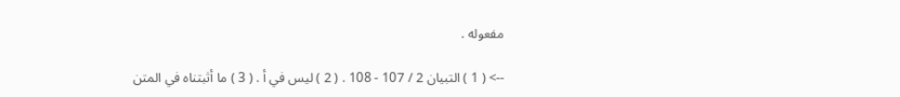مفعوله .

--> ( 1 ) التبيان 2 / 107 - 108 . ( 2 ) ليس في أ . ( 3 ) ما أثبتناه في المتن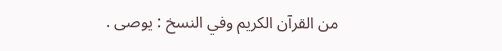من القرآن الكريم وفي النسخ : يوصى .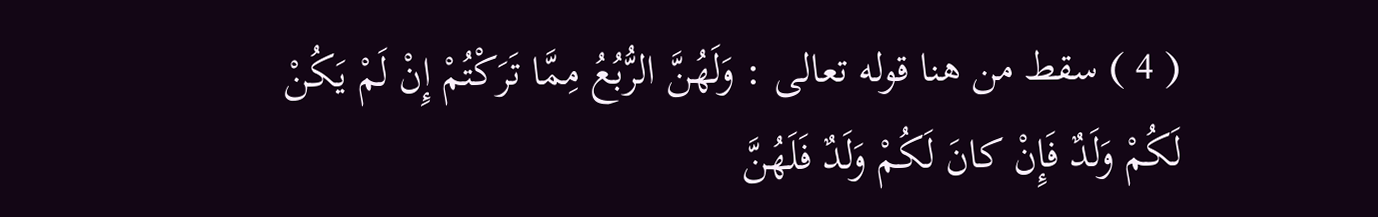( 4 ) سقط من هنا قوله تعالى : وَلَهُنَّ الرُّبُعُ مِمَّا تَرَكْتُمْ إِنْ لَمْ يَكُنْ لَكُمْ وَلَدٌ فَإِنْ كانَ لَكُمْ وَلَدٌ فَلَهُنَّ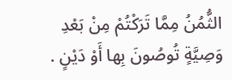الثُّمُنُ مِمَّا تَرَكْتُمْ مِنْ بَعْدِ وَصِيَّةٍ تُوصُونَ بِها أَوْ دَيْنٍ .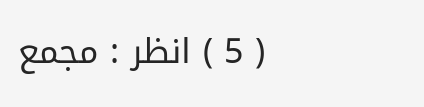( 5 ) انظر : مجمع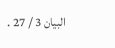البيان 3 / 27 .